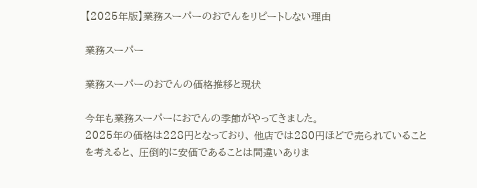【2025年版】業務スーパーのおでんをリピートしない理由

業務スーパー

業務スーパーのおでんの価格推移と現状

今年も業務スーパーにおでんの季節がやってきました。
2025年の価格は228円となっており、 他店では280円ほどで売られていることを考えると、 圧倒的に安価であることは間違いありま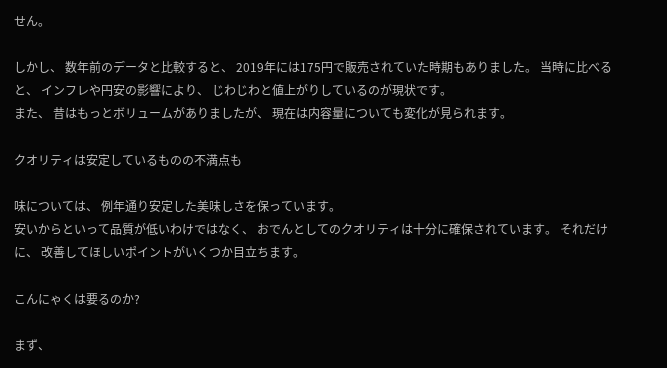せん。

しかし、 数年前のデータと比較すると、 2019年には175円で販売されていた時期もありました。 当時に比べると、 インフレや円安の影響により、 じわじわと値上がりしているのが現状です。
また、 昔はもっとボリュームがありましたが、 現在は内容量についても変化が見られます。

クオリティは安定しているものの不満点も

味については、 例年通り安定した美味しさを保っています。
安いからといって品質が低いわけではなく、 おでんとしてのクオリティは十分に確保されています。 それだけに、 改善してほしいポイントがいくつか目立ちます。

こんにゃくは要るのか?

まず、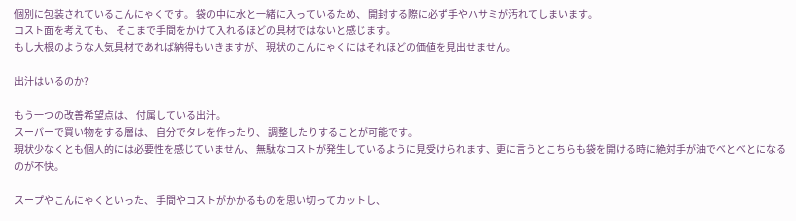個別に包装されているこんにゃくです。 袋の中に水と一緒に入っているため、 開封する際に必ず手やハサミが汚れてしまいます。
コスト面を考えても、 そこまで手間をかけて入れるほどの具材ではないと感じます。
もし大根のような人気具材であれば納得もいきますが、 現状のこんにゃくにはそれほどの価値を見出せません。

出汁はいるのか?

もう一つの改善希望点は、 付属している出汁。
スーパーで買い物をする層は、 自分でタレを作ったり、 調整したりすることが可能です。
現状少なくとも個人的には必要性を感じていません、 無駄なコストが発生しているように見受けられます、更に言うとこちらも袋を開ける時に絶対手が油でべとべとになるのが不快。

スープやこんにゃくといった、 手間やコストがかかるものを思い切ってカットし、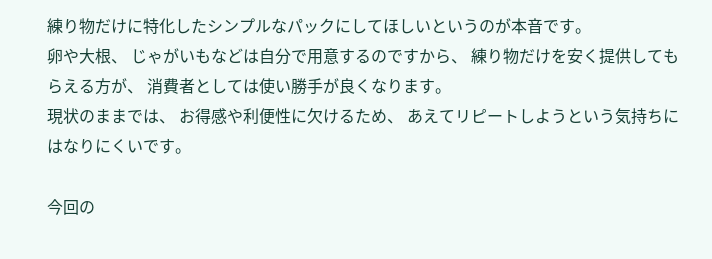練り物だけに特化したシンプルなパックにしてほしいというのが本音です。
卵や大根、 じゃがいもなどは自分で用意するのですから、 練り物だけを安く提供してもらえる方が、 消費者としては使い勝手が良くなります。
現状のままでは、 お得感や利便性に欠けるため、 あえてリピートしようという気持ちにはなりにくいです。

今回の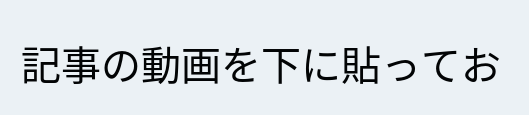記事の動画を下に貼ってお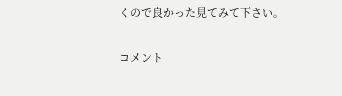くので良かった見てみて下さい。

コメント